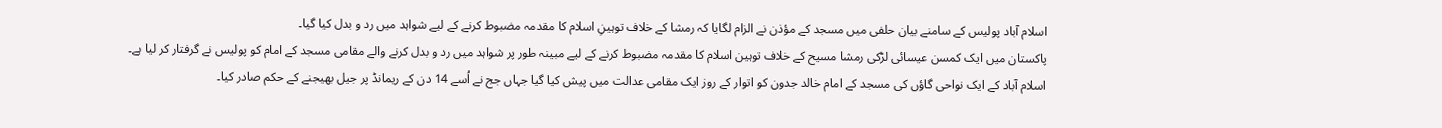اسلام آباد پولیس کے سامنے بیان حلفی میں مسجد کے مؤذن نے الزام لگایا کہ رمشا کے خلاف توہینِ اسلام کا مقدمہ مضبوط کرنے کے لیے شواہد میں رد و بدل کیا گیا۔
پاکستان میں ایک کمسن عیسائی لڑکی رمشا مسیح کے خلاف توہین اسلام کا مقدمہ مضبوط کرنے کے لیے مبینہ طور پر شواہد میں رد و بدل کرنے والے مقامی مسجد کے امام کو پولیس نے گرفتار کر لیا ہے۔
اسلام آباد کے ایک نواحی گاؤں کی مسجد کے امام خالد جدون کو اتوار کے روز ایک مقامی عدالت میں پیش کیا گیا جہاں جج نے اُسے 14 دن کے ریمانڈ پر جیل بھیجنے کے حکم صادر کیا۔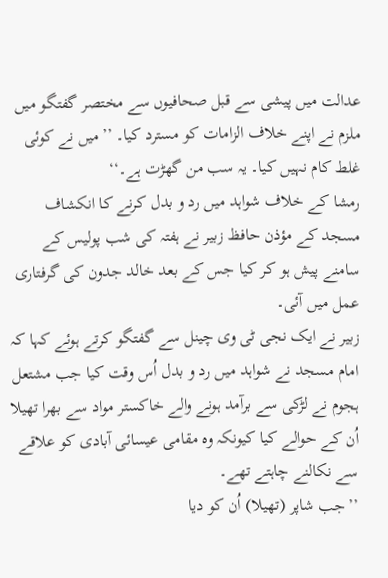عدالت میں پیشی سے قبل صحافیوں سے مختصر گفتگو میں ملزم نے اپنے خلاف الزامات کو مسترد کیا۔ ’’میں نے کوئی غلط کام نہیں کیا۔ یہ سب من گھڑت ہے۔‘‘
رمشا کے خلاف شواہد میں رد و بدل کرنے کا انکشاف مسجد کے مؤذن حافظ زبیر نے ہفتہ کی شب پولیس کے سامنے پیش ہو کر کیا جس کے بعد خالد جدون کی گرفتاری عمل میں آئی۔
زبیر نے ایک نجی ٹی وی چینل سے گفتگو کرتے ہوئے کہا کہ امام مسجد نے شواہد میں رد و بدل اُس وقت کیا جب مشتعل ہجوم نے لڑکی سے برآمد ہونے والے خاکستر مواد سے بھرا تھیلا اُن کے حوالے کیا کیونکہ وہ مقامی عیسائی آبادی کو علاقے سے نکالنے چاہتے تھے۔
’’جب شاپر (تھیلا) اُن کو دیا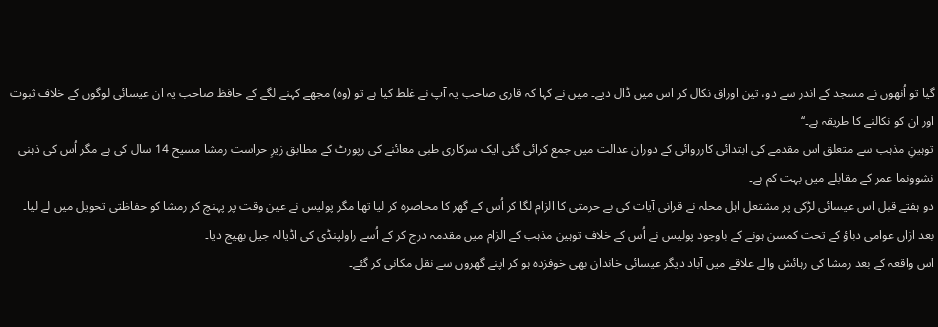گیا تو اُنھوں نے مسجد کے اندر سے دو، تین اوراق نکال کر اس میں ڈال دیے۔ میں نے کہا کہ قاری صاحب یہ آپ نے غلط کیا ہے تو (وہ) مجھے کہنے لگے کے حافظ صاحب یہ ان عیسائی لوگوں کے خلاف ثبوت اور ان کو نکالنے کا طریقہ ہے۔‘‘
توہینِ مذہب سے متعلق اس مقدمے کی ابتدائی کارروائی کے دوران عدالت میں جمع کرائی گئی ایک سرکاری طبی معائنے کی رپورٹ کے مطابق زیرِ حراست رمشا مسیح 14 سال کی ہے مگر اُس کی ذہنی نشوونما عمر کے مقابلے میں بہت کم ہے۔
دو ہفتے قبل اس عیسائی لڑکی پر مشتعل اہل محلہ نے قرانی آیات کی بے حرمتی کا الزام لگا کر اُس کے گھر کا محاصرہ کر لیا تھا مگر پولیس نے عین وقت پر پہنچ کر رمشا کو حفاظتی تحویل میں لے لیا۔
بعد ازاں عوامی دباؤ کے تحت کمسن ہونے کے باوجود پولیس نے اُس کے خلاف توہین مذہب کے الزام میں مقدمہ درج کر کے اُسے راولپنڈی کی اڈیالہ جیل بھیج دیا۔
اس واقعہ کے بعد رمشا کی رہائش والے علاقے میں آباد دیگر عیسائی خاندان بھی خوفزدہ ہو کر اپنے گھروں سے نقل مکانی کر گئے۔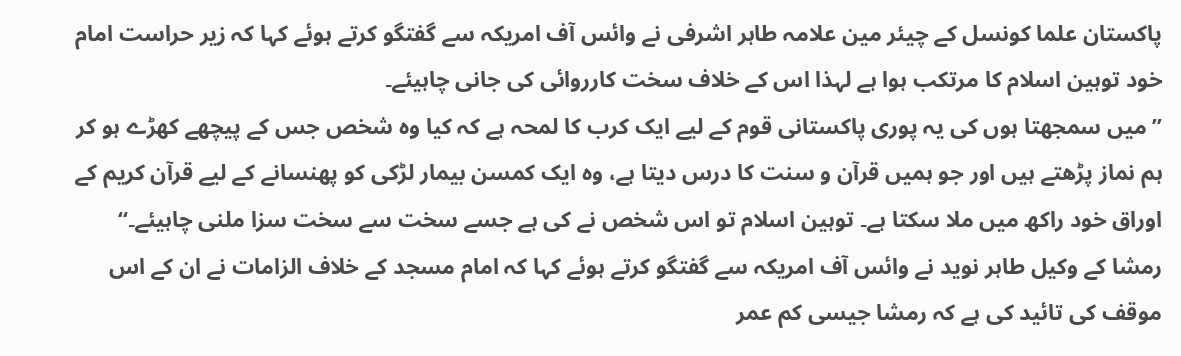پاکستان علما کونسل کے چیئر مین علامہ طاہر اشرفی نے وائس آف امریکہ سے گفتگو کرتے ہوئے کہا کہ زیر حراست امام خود توہین اسلام کا مرتکب ہوا ہے لہذا اس کے خلاف سخت کارروائی کی جانی چاہیئے۔
’’میں سمجھتا ہوں کی یہ پوری پاکستانی قوم کے لیے ایک کرب کا لمحہ ہے کہ کیا وہ شخص جس کے پیچھے کھڑے ہو کر ہم نماز پڑھتے ہیں اور جو ہمیں قرآن و سنت کا درس دیتا ہے، وہ ایک کمسن بیمار لڑکی کو پھنسانے کے لیے قرآن کریم کے اوراق خود راکھ میں ملا سکتا ہے۔ توہین اسلام تو اس شخص نے کی ہے جسے سخت سے سخت سزا ملنی چاہیئے۔‘‘
رمشا کے وکیل طاہر نوید نے وائس آف امریکہ سے گفتگو کرتے ہوئے کہا کہ امام مسجد کے خلاف الزامات نے ان کے اس موقف کی تائید کی ہے کہ رمشا جیسی کم عمر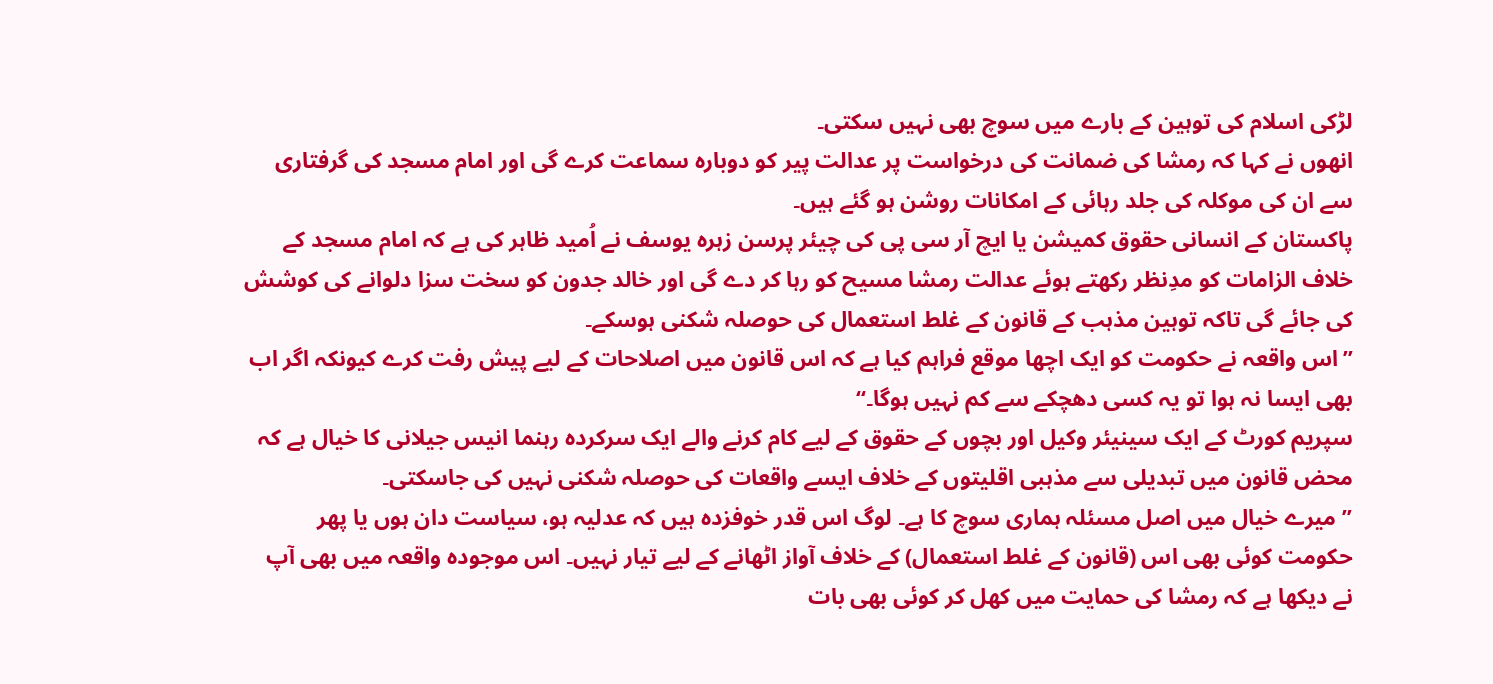لڑکی اسلام کی توہین کے بارے میں سوچ بھی نہیں سکتی۔
انھوں نے کہا کہ رمشا کی ضمانت کی درخواست پر عدالت پیر کو دوبارہ سماعت کرے گی اور امام مسجد کی گرفتاری سے ان کی موکلہ کی جلد رہائی کے امکانات روشن ہو گئے ہیں۔
پاکستان کے انسانی حقوق کمیشن یا ایچ آر سی پی کی چیئر پرسن زہرہ یوسف نے اُمید ظاہر کی ہے کہ امام مسجد کے خلاف الزامات کو مدِنظر رکھتے ہوئے عدالت رمشا مسیح کو رہا کر دے گی اور خالد جدون کو سخت سزا دلوانے کی کوشش کی جائے گی تاکہ توہین مذہب کے قانون کے غلط استعمال کی حوصلہ شکنی ہوسکے۔
’’اس واقعہ نے حکومت کو ایک اچھا موقع فراہم کیا ہے کہ اس قانون میں اصلاحات کے لیے پیش رفت کرے کیونکہ اگر اب بھی ایسا نہ ہوا تو یہ کسی دھچکے سے کم نہیں ہوگا۔‘‘
سپریم کورٹ کے ایک سینیئر وکیل اور بچوں کے حقوق کے لیے کام کرنے والے ایک سرکردہ رہنما انیس جیلانی کا خیال ہے کہ محض قانون میں تبدیلی سے مذہبی اقلیتوں کے خلاف ایسے واقعات کی حوصلہ شکنی نہیں کی جاسکتی۔
’’میرے خیال میں اصل مسئلہ ہماری سوچ کا ہے۔ لوگ اس قدر خوفزدہ ہیں کہ عدلیہ ہو، سیاست دان ہوں یا پھر حکومت کوئی بھی اس (قانون کے غلط استعمال) کے خلاف آواز اٹھانے کے لیے تیار نہیں۔ اس موجودہ واقعہ میں بھی آپ نے دیکھا ہے کہ رمشا کی حمایت میں کھل کر کوئی بھی بات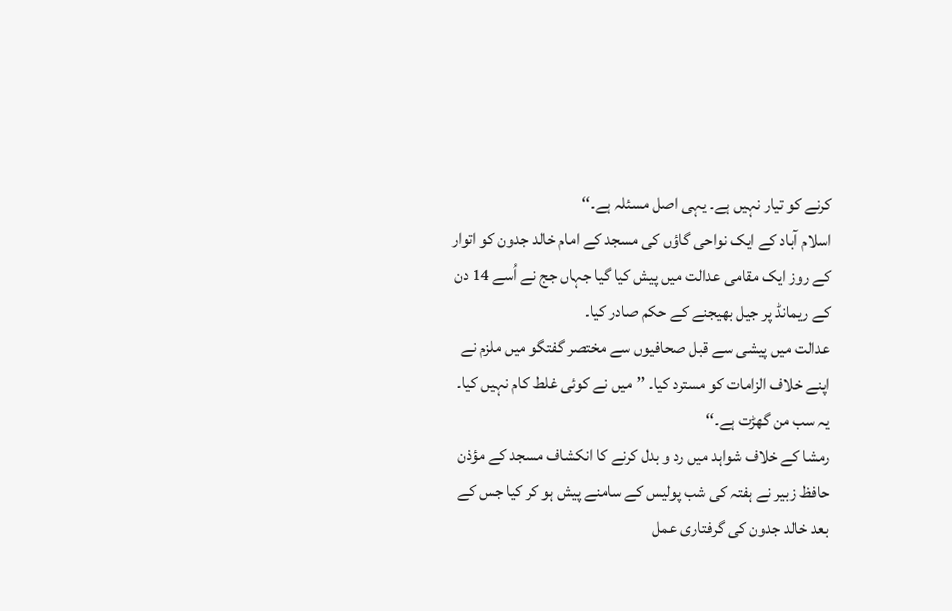کرنے کو تیار نہیں ہے۔ یہی اصل مسئلہ ہے۔‘‘
اسلام آباد کے ایک نواحی گاؤں کی مسجد کے امام خالد جدون کو اتوار کے روز ایک مقامی عدالت میں پیش کیا گیا جہاں جج نے اُسے 14 دن کے ریمانڈ پر جیل بھیجنے کے حکم صادر کیا۔
عدالت میں پیشی سے قبل صحافیوں سے مختصر گفتگو میں ملزم نے اپنے خلاف الزامات کو مسترد کیا۔ ’’میں نے کوئی غلط کام نہیں کیا۔ یہ سب من گھڑت ہے۔‘‘
رمشا کے خلاف شواہد میں رد و بدل کرنے کا انکشاف مسجد کے مؤذن حافظ زبیر نے ہفتہ کی شب پولیس کے سامنے پیش ہو کر کیا جس کے بعد خالد جدون کی گرفتاری عمل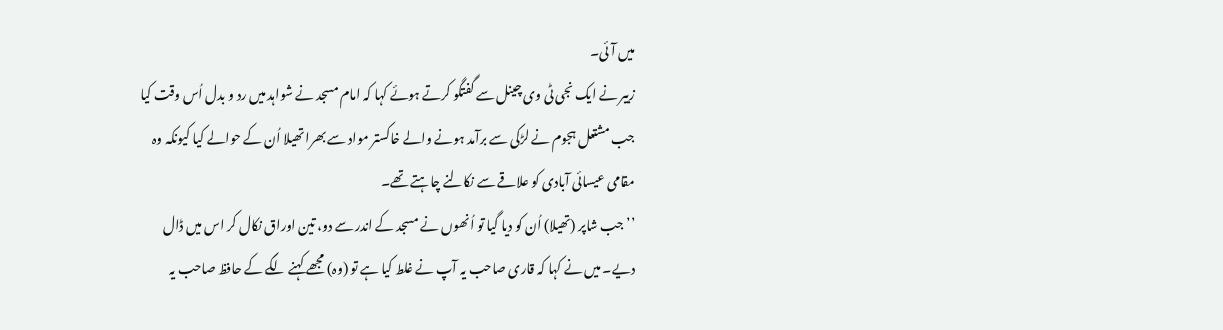میں آئی۔
زبیر نے ایک نجی ٹی وی چینل سے گفتگو کرتے ہوئے کہا کہ امام مسجد نے شواہد میں رد و بدل اُس وقت کیا جب مشتعل ہجوم نے لڑکی سے برآمد ہونے والے خاکستر مواد سے بھرا تھیلا اُن کے حوالے کیا کیونکہ وہ مقامی عیسائی آبادی کو علاقے سے نکالنے چاہتے تھے۔
’’جب شاپر (تھیلا) اُن کو دیا گیا تو اُنھوں نے مسجد کے اندر سے دو، تین اوراق نکال کر اس میں ڈال دیے۔ میں نے کہا کہ قاری صاحب یہ آپ نے غلط کیا ہے تو (وہ) مجھے کہنے لگے کے حافظ صاحب یہ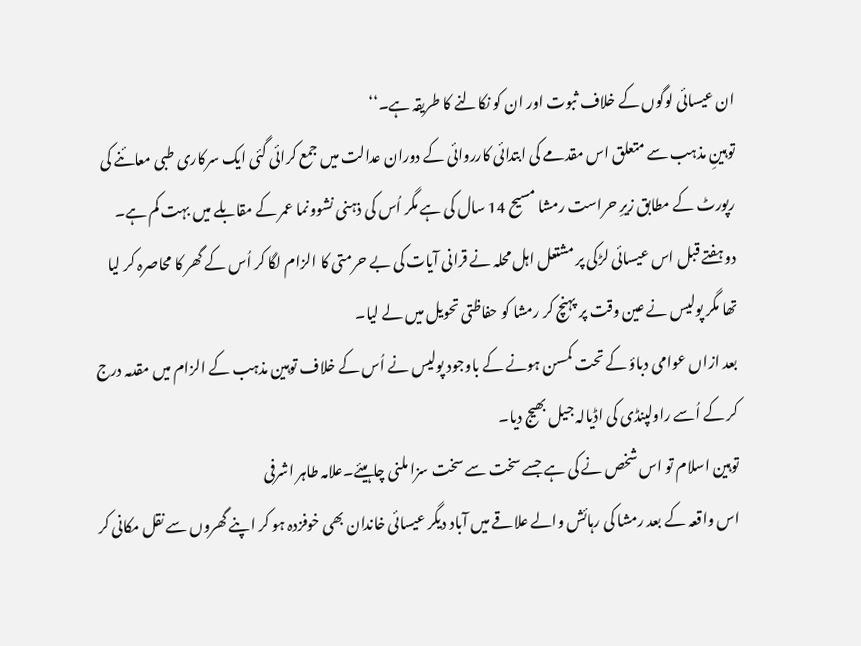ان عیسائی لوگوں کے خلاف ثبوت اور ان کو نکالنے کا طریقہ ہے۔‘‘
توہینِ مذہب سے متعلق اس مقدمے کی ابتدائی کارروائی کے دوران عدالت میں جمع کرائی گئی ایک سرکاری طبی معائنے کی رپورٹ کے مطابق زیرِ حراست رمشا مسیح 14 سال کی ہے مگر اُس کی ذہنی نشوونما عمر کے مقابلے میں بہت کم ہے۔
دو ہفتے قبل اس عیسائی لڑکی پر مشتعل اہل محلہ نے قرانی آیات کی بے حرمتی کا الزام لگا کر اُس کے گھر کا محاصرہ کر لیا تھا مگر پولیس نے عین وقت پر پہنچ کر رمشا کو حفاظتی تحویل میں لے لیا۔
بعد ازاں عوامی دباؤ کے تحت کمسن ہونے کے باوجود پولیس نے اُس کے خلاف توہین مذہب کے الزام میں مقدمہ درج کر کے اُسے راولپنڈی کی اڈیالہ جیل بھیج دیا۔
توہین اسلام تو اس شخص نے کی ہے جسے سخت سے سخت سزا ملنی چاہیئے۔علامہ طاہر اشرفی
اس واقعہ کے بعد رمشا کی رہائش والے علاقے میں آباد دیگر عیسائی خاندان بھی خوفزدہ ہو کر اپنے گھروں سے نقل مکانی کر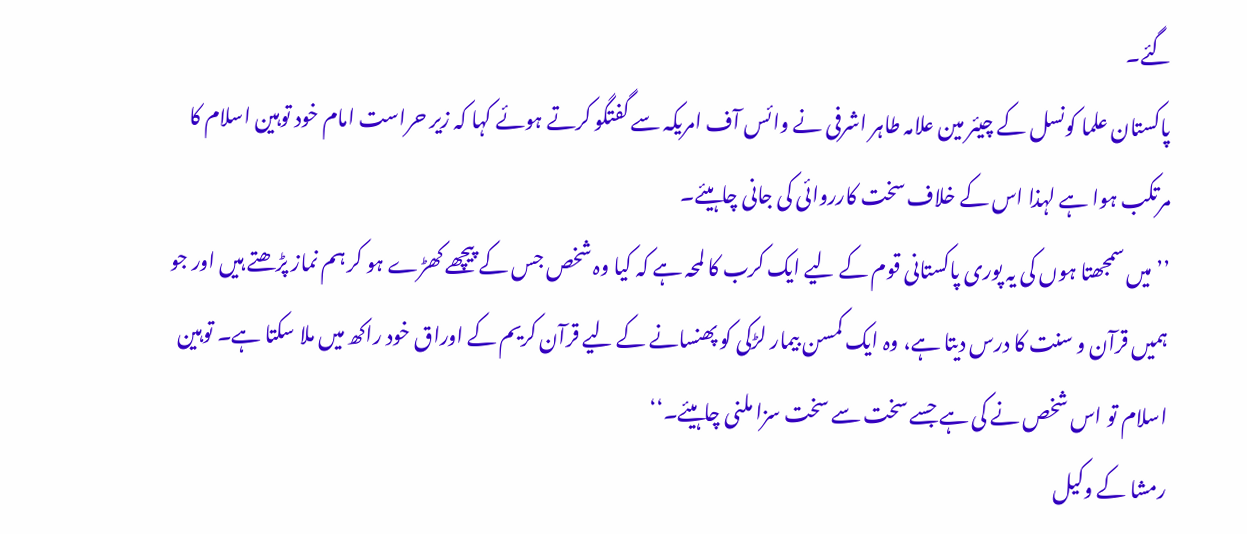گئے۔
پاکستان علما کونسل کے چیئر مین علامہ طاہر اشرفی نے وائس آف امریکہ سے گفتگو کرتے ہوئے کہا کہ زیر حراست امام خود توہین اسلام کا مرتکب ہوا ہے لہذا اس کے خلاف سخت کارروائی کی جانی چاہیئے۔
’’میں سمجھتا ہوں کی یہ پوری پاکستانی قوم کے لیے ایک کرب کا لمحہ ہے کہ کیا وہ شخص جس کے پیچھے کھڑے ہو کر ہم نماز پڑھتے ہیں اور جو ہمیں قرآن و سنت کا درس دیتا ہے، وہ ایک کمسن بیمار لڑکی کو پھنسانے کے لیے قرآن کریم کے اوراق خود راکھ میں ملا سکتا ہے۔ توہین اسلام تو اس شخص نے کی ہے جسے سخت سے سخت سزا ملنی چاہیئے۔‘‘
رمشا کے وکیل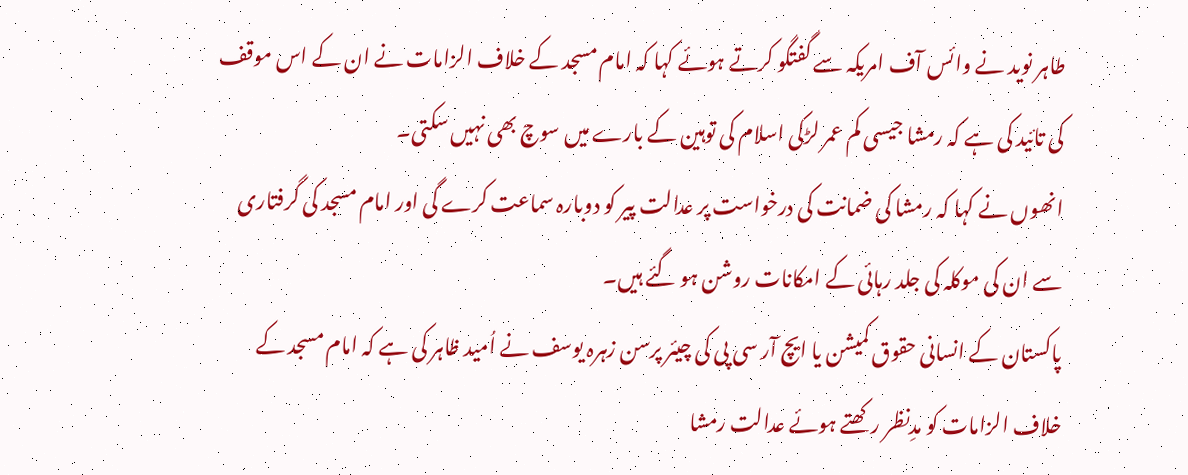طاہر نوید نے وائس آف امریکہ سے گفتگو کرتے ہوئے کہا کہ امام مسجد کے خلاف الزامات نے ان کے اس موقف کی تائید کی ہے کہ رمشا جیسی کم عمر لڑکی اسلام کی توہین کے بارے میں سوچ بھی نہیں سکتی۔
انھوں نے کہا کہ رمشا کی ضمانت کی درخواست پر عدالت پیر کو دوبارہ سماعت کرے گی اور امام مسجد کی گرفتاری سے ان کی موکلہ کی جلد رہائی کے امکانات روشن ہو گئے ہیں۔
پاکستان کے انسانی حقوق کمیشن یا ایچ آر سی پی کی چیئر پرسن زہرہ یوسف نے اُمید ظاہر کی ہے کہ امام مسجد کے خلاف الزامات کو مدِنظر رکھتے ہوئے عدالت رمشا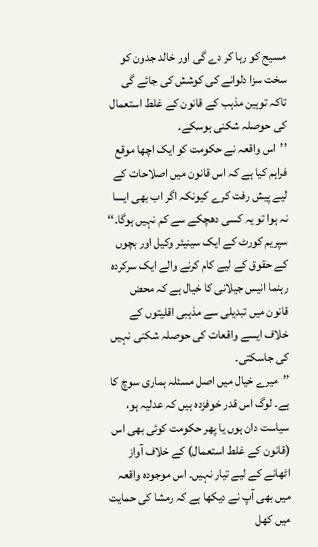مسیح کو رہا کر دے گی اور خالد جدون کو سخت سزا دلوانے کی کوشش کی جائے گی تاکہ توہین مذہب کے قانون کے غلط استعمال کی حوصلہ شکنی ہوسکے۔
’’اس واقعہ نے حکومت کو ایک اچھا موقع فراہم کیا ہے کہ اس قانون میں اصلاحات کے لیے پیش رفت کرے کیونکہ اگر اب بھی ایسا نہ ہوا تو یہ کسی دھچکے سے کم نہیں ہوگا۔‘‘
سپریم کورٹ کے ایک سینیئر وکیل اور بچوں کے حقوق کے لیے کام کرنے والے ایک سرکردہ رہنما انیس جیلانی کا خیال ہے کہ محض قانون میں تبدیلی سے مذہبی اقلیتوں کے خلاف ایسے واقعات کی حوصلہ شکنی نہیں کی جاسکتی۔
’’میرے خیال میں اصل مسئلہ ہماری سوچ کا ہے۔ لوگ اس قدر خوفزدہ ہیں کہ عدلیہ ہو، سیاست دان ہوں یا پھر حکومت کوئی بھی اس (قانون کے غلط استعمال) کے خلاف آواز اٹھانے کے لیے تیار نہیں۔ اس موجودہ واقعہ میں بھی آپ نے دیکھا ہے کہ رمشا کی حمایت میں کھل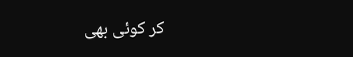کر کوئی بھی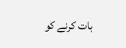بات کرنے کو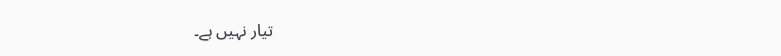تیار نہیں ہے۔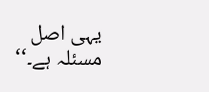یہی اصل مسئلہ ہے۔‘‘